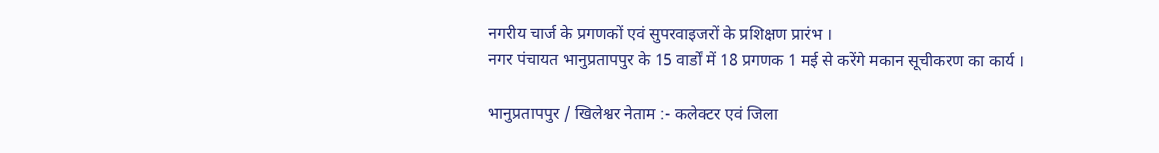नगरीय चार्ज के प्रगणकों एवं सुपरवाइजरों के प्रशिक्षण प्रारंभ ।
नगर पंचायत भानुप्रतापपुर के 15 वार्डों में 18 प्रगणक 1 मई से करेंगे मकान सूचीकरण का कार्य ।

भानुप्रतापपुर / खिलेश्वर नेताम :- कलेक्टर एवं जिला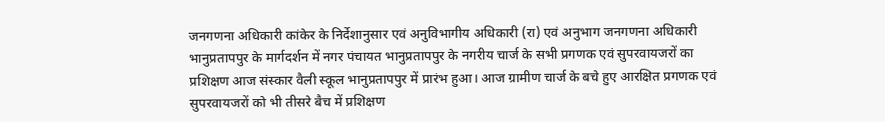जनगणना अधिकारी कांकेर के निर्देशानुसार एवं अनुविभागीय अधिकारी (रा) एवं अनुभाग जनगणना अधिकारी भानुप्रतापपुर के मार्गदर्शन में नगर पंचायत भानुप्रतापपुर के नगरीय चार्ज के सभी प्रगणक एवं सुपरवायजरों का प्रशिक्षण आज संस्कार वैली स्कूल भानुप्रतापपुर में प्रारंभ हुआ। आज ग्रामीण चार्ज के बचे हुए आरक्षित प्रगणक एवं सुपरवायजरों को भी तीसरे बैच में प्रशिक्षण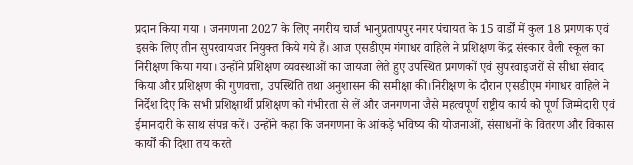प्रदान किया गया । जनगणना 2027 के लिए नगरीय चार्ज भानुप्रतापपुर नगर पंचायत के 15 वार्डों में कुल 18 प्रगणक एवं इसके लिए तीन सुपरवायजर नियुक्त किये गये हैं। आज एसडीएम गंगाधर वाहिले ने प्रशिक्षण केंद्र संस्कार वैली स्कूल का निरीक्षण किया गया। उन्होंने प्रशिक्षण व्यवस्थाओं का जायजा लेते हुए उपस्थित प्रगणकों एवं सुपरवाइजरों से सीधा संवाद किया और प्रशिक्षण की गुणवत्ता, उपस्थिति तथा अनुशासन की समीक्षा की।निरीक्षण के दौरान एसडीएम गंगाधर वाहिले ने निर्देश दिए कि सभी प्रशिक्षार्थी प्रशिक्षण को गंभीरता से लें और जनगणना जैसे महत्वपूर्ण राष्ट्रीय कार्य को पूर्ण जिम्मेदारी एवं ईमानदारी के साथ संपन्न करें। उन्होंने कहा कि जनगणना के आंकड़े भविष्य की योजनाओं, संसाधनों के वितरण और विकास कार्यों की दिशा तय करते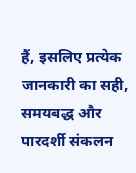हैं, इसलिए प्रत्येक जानकारी का सही, समयबद्ध और पारदर्शी संकलन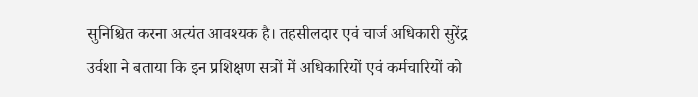सुनिश्चित करना अत्यंत आवश्यक है। तहसीलदार एवं चार्ज अधिकारी सुरेंद्र उर्वशा ने बताया कि इन प्रशिक्षण सत्रों में अधिकारियों एवं कर्मचारियों को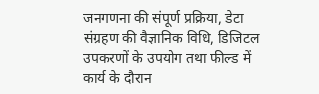जनगणना की संपूर्ण प्रक्रिया, डेटा संग्रहण की वैज्ञानिक विधि, डिजिटल उपकरणों के उपयोग तथा फील्ड में कार्य के दौरान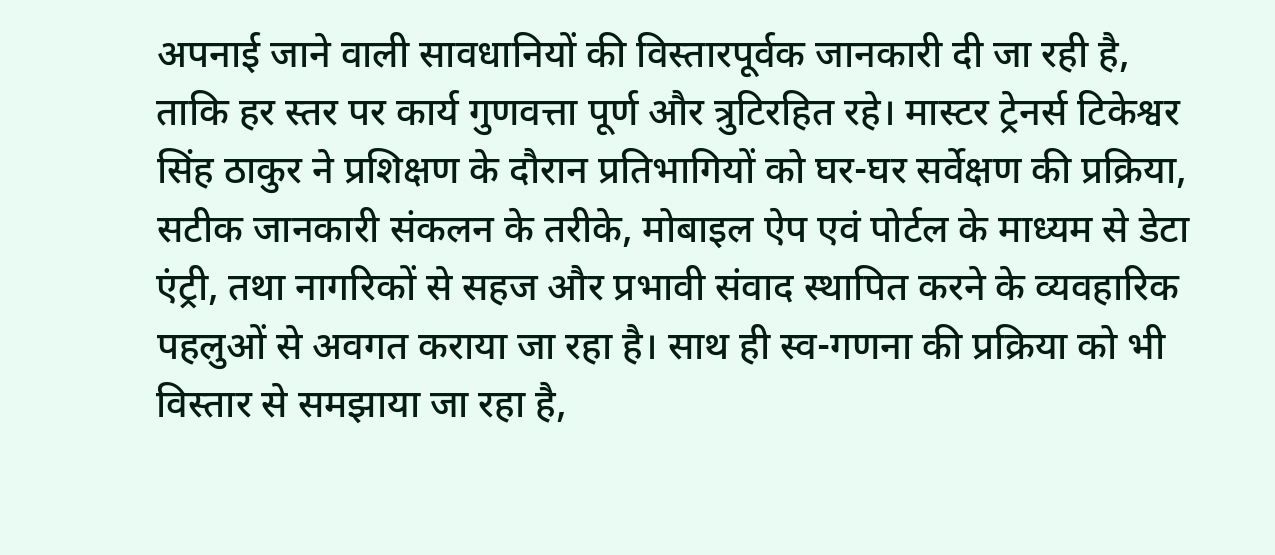अपनाई जाने वाली सावधानियों की विस्तारपूर्वक जानकारी दी जा रही है, ताकि हर स्तर पर कार्य गुणवत्ता पूर्ण और त्रुटिरहित रहे। मास्टर ट्रेनर्स टिकेश्वर सिंह ठाकुर ने प्रशिक्षण के दौरान प्रतिभागियों को घर-घर सर्वेक्षण की प्रक्रिया, सटीक जानकारी संकलन के तरीके, मोबाइल ऐप एवं पोर्टल के माध्यम से डेटा एंट्री, तथा नागरिकों से सहज और प्रभावी संवाद स्थापित करने के व्यवहारिक पहलुओं से अवगत कराया जा रहा है। साथ ही स्व-गणना की प्रक्रिया को भी विस्तार से समझाया जा रहा है,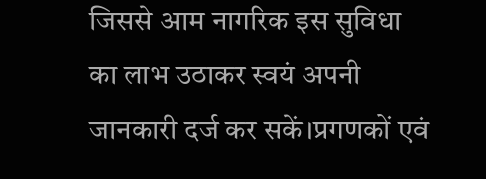जिससे आम नागरिक इस सुविधा का लाभ उठाकर स्वयं अपनी जानकारी दर्ज कर सकें।प्रगणकों एवं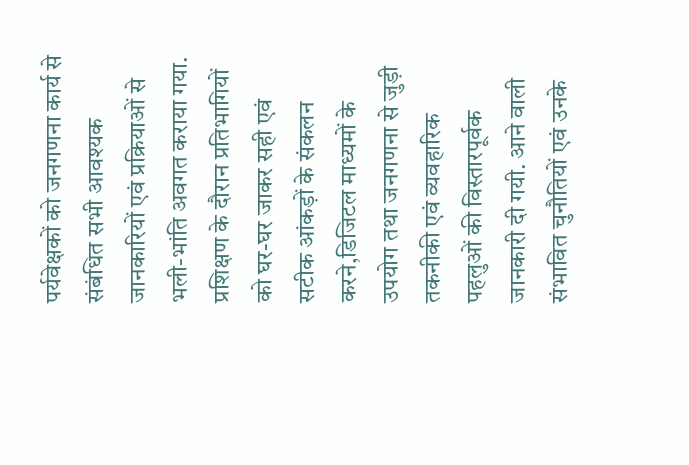पर्यवेक्षकों को जनगणना कार्य से संबंधित सभी आवश्यक जानकारियों एवं प्रक्रियाओं से भली-भांति अवगत कराया गया. प्रशिक्षण के दौरान प्रतिभागियों को घर-घर जाकर सही एवं सटीक आंकड़ों के संकलन करने,डिजिटल माध्यमों के उपयोग तथा जनगणना से जुड़ी तकनीकी एवं व्यवहारिक पहलुओं की विस्तारपूर्वक जानकारी दी गयी. आने वाली संभावित चुनौतियों एवं उनके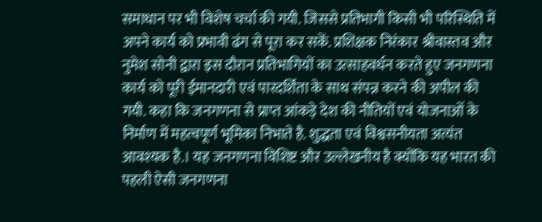समाधान पर भी विशेष चर्चा की गयी. जिससे प्रतिभागी किसी भी परिस्थिति में अपने कार्य को प्रभावी ढंग से पूरा कर सकें. प्रशिक्षक निरंकार श्रीवास्तव और नुमेश सोनी द्वारा इस दौरान प्रतिभागियों का उत्साहवर्धन करते हुए जनगणना कार्य को पूरी ईमानदारी एवं पारदर्शिता के साथ संपन्न करने की अपील की गयी. कहा कि जनगणना से प्राप्त आंकड़े देश की नीतियों एवं योजनाओं के निर्माण में महत्वपूर्ण भूमिका निभाते है. शुद्धता एवं विश्वसनीयता अत्यंत आवश्यक है.। यह जनगणना विशिष्ट और उल्लेखनीय है क्योंकि यह भारत की पहली ऐसी जनगणना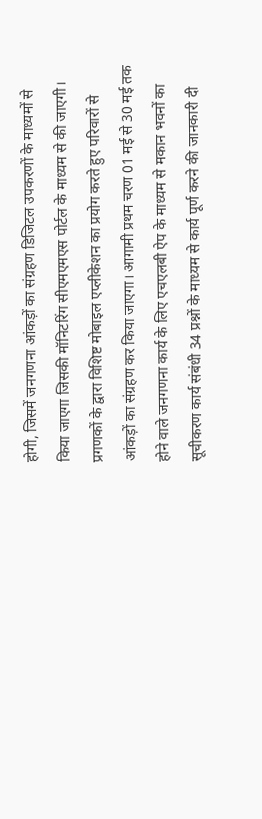होगी, जिसमें जनगणना आंकड़ों का संग्रहण डिजिटल उपकरणों के माध्यमों से किया जाएगा जिसकी मॉनिटरिंग सीएमएमएस पोर्टल के माध्यम से की जाएगी। प्रगणकों के द्वारा विशिष्ट मोबाइल एप्लीकेशन का प्रयोग करते हुए परिवारों से आंकड़ों का संग्रहण कर किया जाएगा। आगामी प्रथम चरण 01 मई से 30 मई तक होने वाले जनगणना कार्य के लिए एचएलबी ऐप के माध्यम से मकान भवनों का सूचीकरण कार्य संबंधी 34 प्रश्नों के माध्यम से कार्य पूर्ण करने की जानकारी दी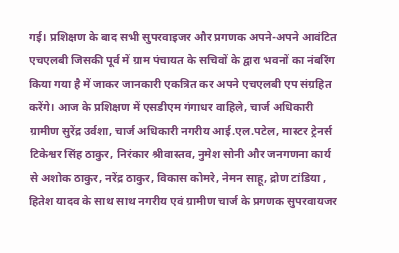गई। प्रशिक्षण के बाद सभी सुपरवाइजर और प्रगणक अपने-अपने आवंटित एचएलबी जिसकी पूर्व में ग्राम पंचायत के सचिवों के द्वारा भवनों का नंबरिंग किया गया है में जाकर जानकारी एकत्रित कर अपने एचएलबी एप संग्रहित करेंगे। आज के प्रशिक्षण में एसडीएम गंगाधर वाहिले, चार्ज अधिकारी ग्रामीण सुरेंद्र उर्वशा, चार्ज अधिकारी नगरीय आई.एल.पटेल, मास्टर ट्रेनर्स टिकेश्वर सिंह ठाकुर, निरंकार श्रीवास्तव, नुमेश सोनी और जनगणना कार्य से अशोक ठाकुर, नरेंद्र ठाकुर, विकास कोमरे, नेमन साहू, द्रोण टांडिया , हितेश यादव के साथ साथ नगरीय एवं ग्रामीण चार्ज के प्रगणक सुपरवायजर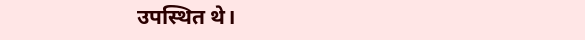उपस्थित थे।